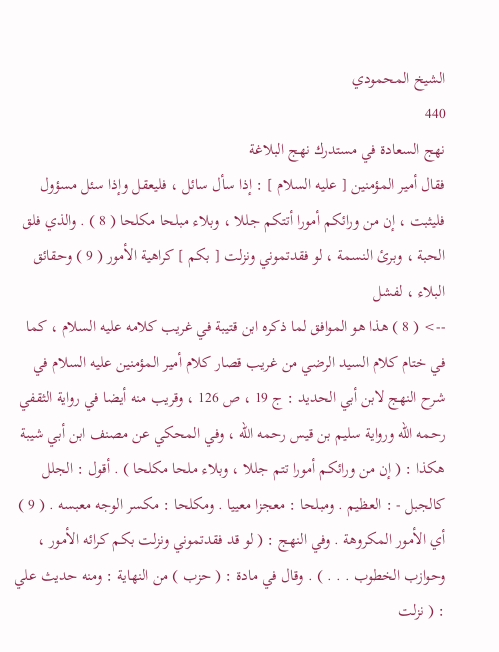الشيخ المحمودي
440
نهج السعادة في مستدرك نهج البلاغة
فقال أمير المؤمنين [ عليه السلام ] : إذا سأل سائل ، فليعقل وإذا سئل مسؤول فليثبت ، إن من ورائكم أمورا أتتكم جللا ، وبلاء مبلحا مكلحا ( 8 ) . والذي فلق الحبة ، وبرئ النسمة ، لو فقدتموني ونزلت [ بكم ] كراهية الأمور ( 9 ) وحقائق البلاء ، لفشل
--> ( 8 ) هذا هو الموافق لما ذكره ابن قتيبة في غريب كلامه عليه السلام ، كما في ختام كلام السيد الرضي من غريب قصار كلام أمير المؤمنين عليه السلام في شرح النهج لابن أبي الحديد : ج 19 ، ص 126 ، وقريب منه أيضا في رواية الثقفي رحمه الله ورواية سليم بن قيس رحمه الله ، وفي المحكي عن مصنف ابن أبي شيبة هكذا : ( إن من ورائكم أمورا تتم جللا ، وبلاء ملحا مكلحا ) . أقول : الجلل كالجبل - : العظيم . ومبلحا : معجزا معييا . ومكلحا : مكسر الوجه معبسه . ( 9 ) أي الأمور المكروهة . وفي النهج : ( لو قد فقدتموني ونزلت بكم كرائه الأمور ، وحوازب الخطوب . . . ) . وقال في مادة : ( حزب ) من النهاية : ومنه حديث علي : ( نزلت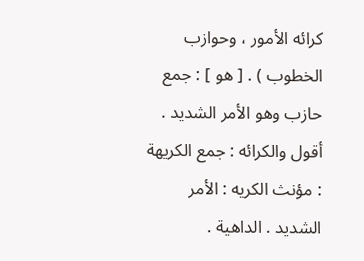كرائه الأمور ، وحوازب الخطوب ) . [ هو ] : جمع حازب وهو الأمر الشديد . أقول والكرائه : جمع الكريهة : مؤنث الكريه : الأمر الشديد . الداهية .